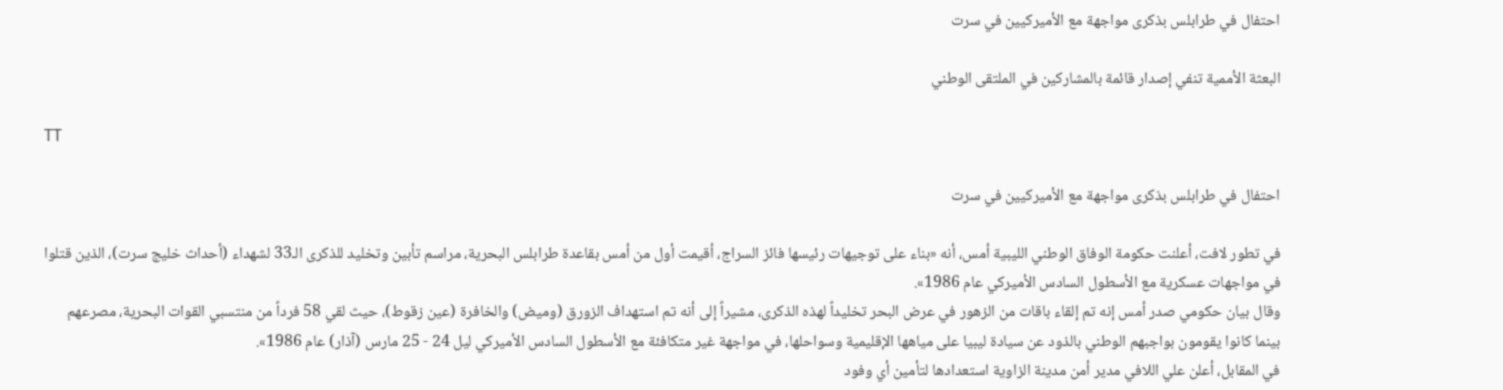احتفال في طرابلس بذكرى مواجهة مع الأميركيين في سرت

البعثة الأممية تنفي إصدار قائمة بالمشاركين في الملتقى الوطني

TT

احتفال في طرابلس بذكرى مواجهة مع الأميركيين في سرت

في تطور لافت، أعلنت حكومة الوفاق الوطني الليبية أمس، أنه «بناء على توجيهات رئيسها فائز السراج، أقيمت أول من أمس بقاعدة طرابلس البحرية، مراسم تأبين وتخليد للذكرى الـ33 لشهداء (أحداث خليج سرت)، الذين قتلوا في مواجهات عسكرية مع الأسطول السادس الأميركي عام 1986».
وقال بيان حكومي صدر أمس إنه تم إلقاء باقات من الزهور في عرض البحر تخليداً لهذه الذكرى، مشيراً إلى أنه تم استهداف الزورق (وميض) والخافرة (عين زقوط)، حيث لقي 58 فرداً من منتسبي القوات البحرية، مصرعهم بينما كانوا يقومون بواجبهم الوطني بالذود عن سيادة ليبيا على مياهها الإقليمية وسواحلها، في مواجهة غير متكافئة مع الأسطول السادس الأميركي ليل 24 - 25 مارس (آذار) عام 1986».
في المقابل، أعلن علي اللافي مدير أمن مدينة الزاوية استعدادها لتأمين أي وفود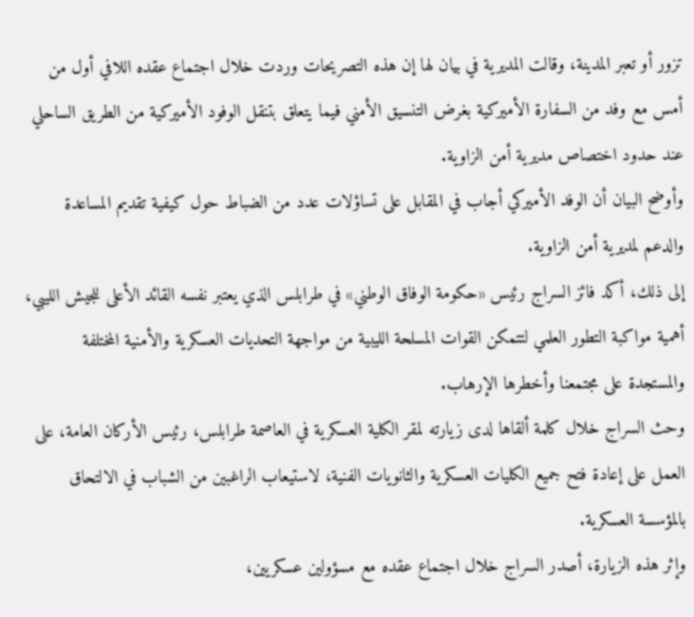تزور أو تعبر المدينة، وقالت المديرية في بيان لها إن هذه التصريحات وردت خلال اجتماع عقده اللافي أول من أمس مع وفد من السفارة الأميركية بغرض التنسيق الأمني فيما يتعلق بتنقل الوفود الأميركية من الطريق الساحلي عند حدود اختصاص مديرية أمن الزاوية.
وأوضح البيان أن الوفد الأميركي أجاب في المقابل على تساؤلات عدد من الضباط حول كيفية تقديم المساعدة والدعم لمديرية أمن الزاوية.
إلى ذلك، أكد فائز السراج رئيس «حكومة الوفاق الوطني» في طرابلس الذي يعتبر نفسه القائد الأعلى للجيش الليبي، أهمية مواكبة التطور العلمي لتتمكن القوات المسلحة الليبية من مواجهة التحديات العسكرية والأمنية المختلفة والمستجدة على مجتمعنا وأخطرها الإرهاب.
وحث السراج خلال كلمة ألقاها لدى زيارته لمقر الكلية العسكرية في العاصمة طرابلس، رئيس الأركان العامة، على العمل على إعادة فتح جميع الكليات العسكرية والثانويات الفنية، لاستيعاب الراغبين من الشباب في الالتحاق بالمؤسسة العسكرية.
وإثر هذه الزيارة، أصدر السراج خلال اجتماع عقده مع مسؤولين عسكريين،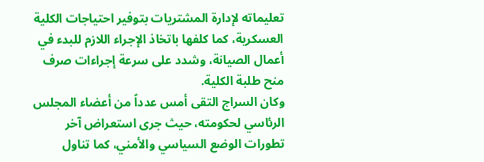تعليماته لإدارة المشتريات بتوفير احتياجات الكلية العسكرية، كما كلفها باتخاذ الإجراء اللازم للبدء في أعمال الصيانة، وشدد على سرعة إجراءات صرف منح طلبة الكلية.
وكان السراج التقى أمس عدداً من أعضاء المجلس الرئاسي لحكومته، حيث جرى استعراض آخر تطورات الوضع السياسي والأمني، كما تناول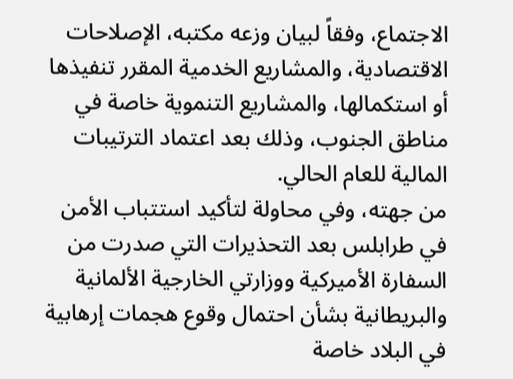الاجتماع، وفقاً لبيان وزعه مكتبه، الإصلاحات الاقتصادية، والمشاريع الخدمية المقرر تنفيذها أو استكمالها، والمشاريع التنموية خاصة في مناطق الجنوب، وذلك بعد اعتماد الترتيبات المالية للعام الحالي.
من جهته، وفي محاولة لتأكيد استتباب الأمن في طرابلس بعد التحذيرات التي صدرت من السفارة الأميركية ووزارتي الخارجية الألمانية والبريطانية بشأن احتمال وقوع هجمات إرهابية في البلاد خاصة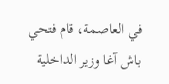في العاصمة، قام فتحي باش آغا وزير الداخلية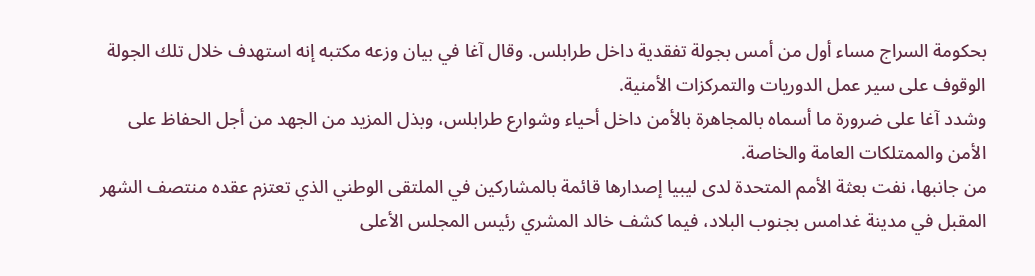بحكومة السراج مساء أول من أمس بجولة تفقدية داخل طرابلس. وقال آغا في بيان وزعه مكتبه إنه استهدف خلال تلك الجولة الوقوف على سير عمل الدوريات والتمركزات الأمنية.
وشدد آغا على ضرورة ما أسماه بالمجاهرة بالأمن داخل أحياء وشوارع طرابلس، وبذل المزيد من الجهد من أجل الحفاظ على الأمن والممتلكات العامة والخاصة.
من جانبها، نفت بعثة الأمم المتحدة لدى ليبيا إصدارها قائمة بالمشاركين في الملتقى الوطني الذي تعتزم عقده منتصف الشهر المقبل في مدينة غدامس بجنوب البلاد، فيما كشف خالد المشري رئيس المجلس الأعلى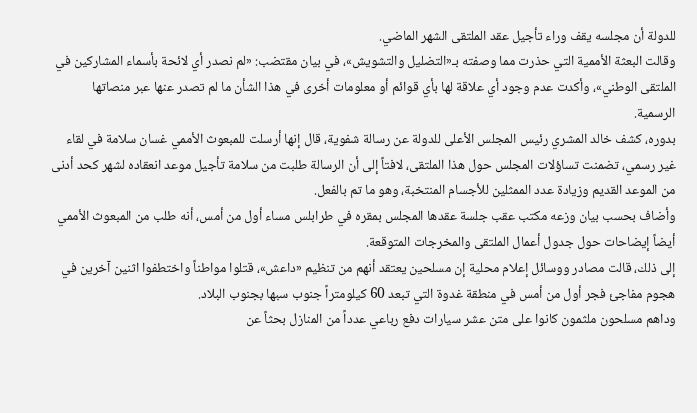للدولة أن مجلسه يقف وراء تأجيل عقد الملتقى الشهر الماضي.
وقالت البعثة الأممية التي حذرت مما وصفته بـ«التضليل والتشويش»، في بيان مقتضب: «لم نصدر أي لائحة بأسماء المشاركين في الملتقى الوطني»، وأكدت عدم وجود أي علاقة لها بأي قوائم أو معلومات أخرى في هذا الشأن ما لم تصدر عنها عبر منصاتها الرسمية.
بدوره، كشف خالد المشري رئيس المجلس الأعلى للدولة عن رسالة شفوية، قال إنها أرسلت للمبعوث الأممي غسان سلامة في لقاء غير رسمي، تضمنت تساؤلات المجلس حول هذا الملتقى، لافتاً إلى أن الرسالة طلبت من سلامة تأجيل موعد انعقاده لشهر كحد أدنى من الموعد القديم وزيادة عدد الممثلين للأجسام المنتخبة، وهو ما تم بالفعل.
وأضاف بحسب بيان وزعه مكتب عقب جلسة عقدها المجلس بمقره في طرابلس مساء أول من أمس، أنه طلب من المبعوث الأممي أيضاً إيضاحات حول جدول أعمال الملتقى والمخرجات المتوقعة.
إلى ذلك، قالت مصادر ووسائل إعلام محلية إن مسلحين يعتقد أنهم من تنظيم «داعش»، قتلوا مواطناً واختطفوا اثنين آخرين في هجوم مفاجئ فجر أول من أمس في منطقة غدوة التي تبعد 60 كيلومتراً جنوب سبها بجنوب البلاد.
وداهم مسلحون ملثمون كانوا على متن عشر سيارات دفع رباعي عدداً من المنازل بحثاً عن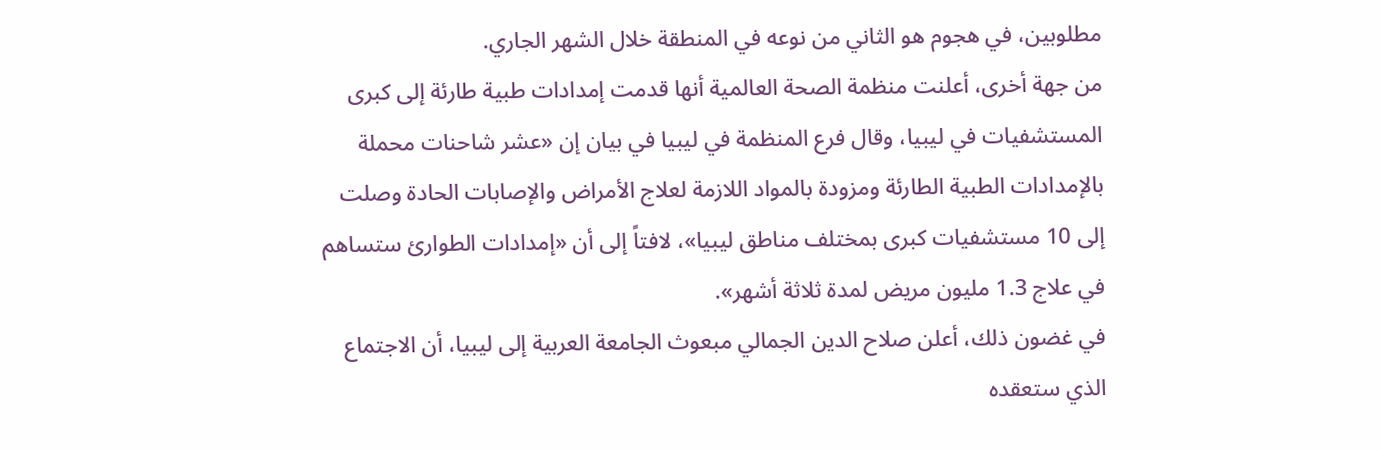مطلوبين، في هجوم هو الثاني من نوعه في المنطقة خلال الشهر الجاري.
من جهة أخرى، أعلنت منظمة الصحة العالمية أنها قدمت إمدادات طبية طارئة إلى كبرى المستشفيات في ليبيا، وقال فرع المنظمة في ليبيا في بيان إن «عشر شاحنات محملة بالإمدادات الطبية الطارئة ومزودة بالمواد اللازمة لعلاج الأمراض والإصابات الحادة وصلت إلى 10 مستشفيات كبرى بمختلف مناطق ليبيا»، لافتاً إلى أن «إمدادات الطوارئ ستساهم في علاج 1.3 مليون مريض لمدة ثلاثة أشهر».
في غضون ذلك، أعلن صلاح الدين الجمالي مبعوث الجامعة العربية إلى ليبيا، أن الاجتماع الذي ستعقده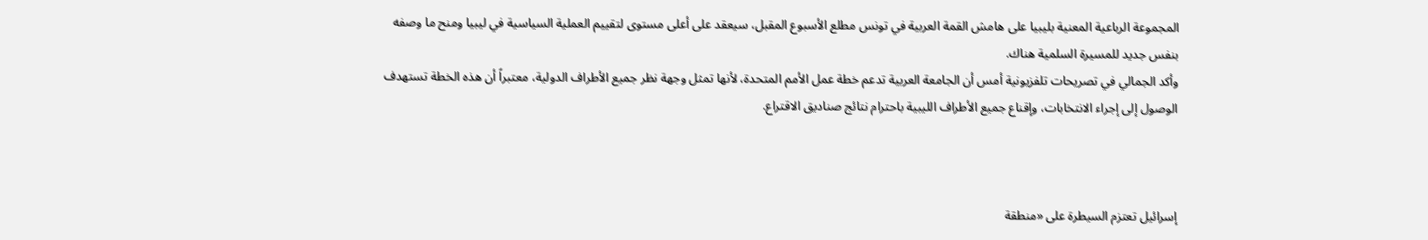المجموعة الرباعية المعنية بليبيا على هامش القمة العربية في تونس مطلع الأسبوع المقبل، سيعقد على أعلى مستوى لتقييم العملية السياسية في ليبيا ومنح ما وصفه بنفس جديد للمسيرة السلمية هناك.
وأكد الجمالي في تصريحات تلفزيونية أمس أن الجامعة العربية تدعم خطة عمل الأمم المتحدة، لأنها تمثل وجهة نظر جميع الأطراف الدولية، معتبراً أن هذه الخطة تستهدف الوصول إلى إجراء الانتخابات، وإقناع جميع الأطراف الليبية باحترام نتائج صناديق الاقتراع.



إسرائيل تعتزم السيطرة على «منطقة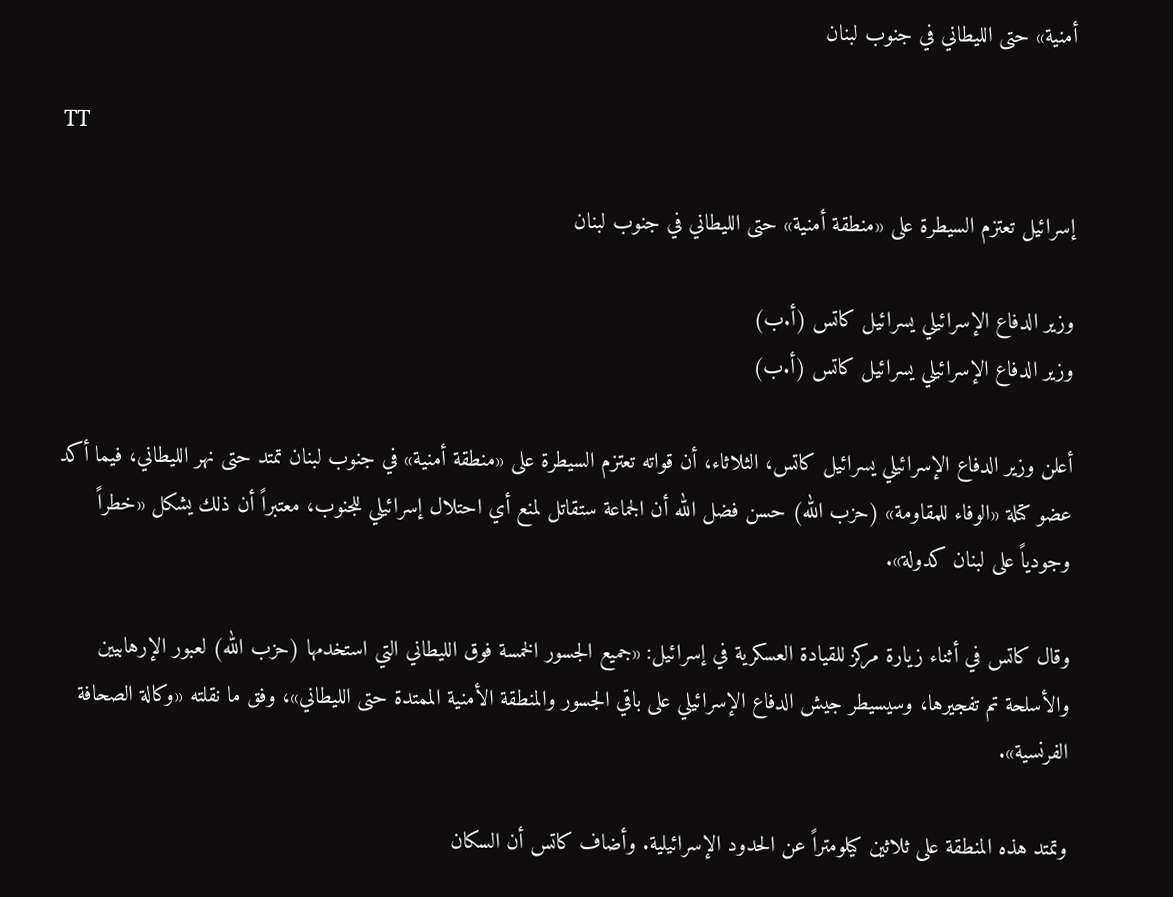أمنية» حتى الليطاني في جنوب لبنان

TT

إسرائيل تعتزم السيطرة على «منطقة أمنية» حتى الليطاني في جنوب لبنان

وزير الدفاع الإسرائيلي يسرائيل كاتس (أ.ب)
وزير الدفاع الإسرائيلي يسرائيل كاتس (أ.ب)

أعلن وزير الدفاع الإسرائيلي يسرائيل كاتس، الثلاثاء، أن قواته تعتزم السيطرة على «منطقة أمنية» في جنوب لبنان تمتد حتى نهر الليطاني، فيما أكد عضو كتلة «الوفاء للمقاومة» (حزب الله) حسن فضل الله أن الجماعة ستقاتل لمنع أي احتلال إسرائيلي للجنوب، معتبراً أن ذلك يشكل «خطراً وجودياً على لبنان كدولة».

وقال كاتس في أثناء زيارة مركز للقيادة العسكرية في إسرائيل: «جميع الجسور الخمسة فوق الليطاني التي استخدمها (حزب الله) لعبور الإرهابيين والأسلحة تم تفجيرها، وسيسيطر جيش الدفاع الإسرائيلي على باقي الجسور والمنطقة الأمنية الممتدة حتى الليطاني»، وفق ما نقلته «وكالة الصحافة الفرنسية».

وتمتد هذه المنطقة على ثلاثين كيلومتراً عن الحدود الإسرائيلية. وأضاف كاتس أن السكان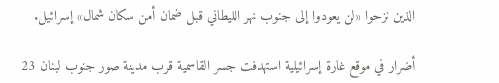الذين نزحوا «لن يعودوا إلى جنوب نهر الليطاني قبل ضمان أمن سكان شمال» إسرائيل.

أضرار في موقع غارة إسرائيلية استهدفت جسر القاسمية قرب مدينة صور جنوب لبنان 23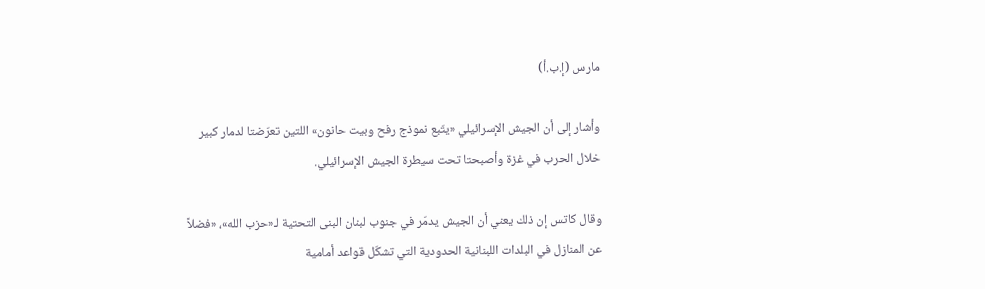مارس (إ.ب.أ)

وأشار إلى أن الجيش الإسرائيلي «يتّبع نموذج رفح وبيت حانون» اللتين تعرّضتا لدمار كبير خلال الحرب في غزة وأصبحتا تحت سيطرة الجيش الإسرائيلي.

وقال كاتس إن ذلك يعني أن الجيش يدمّر في جنوب لبنان البنى التحتية لـ«حزب الله»، «فضلاً عن المنازل في البلدات اللبنانية الحدودية التي تشكّل قواعد أمامية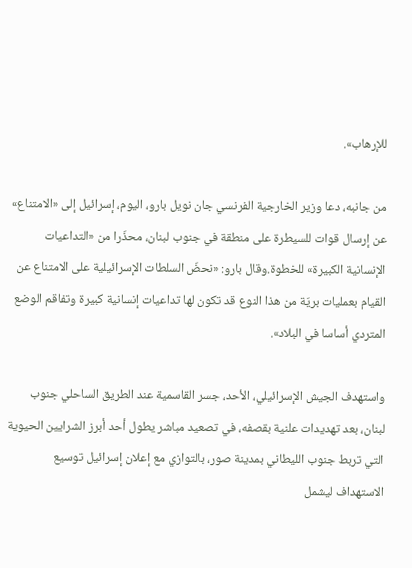للإرهاب».

من جانبه، دعا وزير الخارجية الفرنسي جان نويل بارو، اليوم، إسرائيل إلى «الامتناع» عن إرسال قوات للسيطرة على منطقة في جنوب لبنان، محذّرا من «التداعيات الإنسانية الكبيرة» للخطوة.وقال بارو: «نحضّ السلطات الإسرائيلية على الامتناع عن القيام بعمليات بريّة من هذا النوع قد تكون لها تداعيات إنسانية كبيرة وتفاقم الوضع المتردي أساسا في البلاد».

واستهدف الجيش الإسرائيلي، الأحد، جسر القاسمية عند الطريق الساحلي جنوب لبنان، بعد تهديدات علنية بقصفه، في تصعيد مباشر يطول أحد أبرز الشرايين الحيوية التي تربط جنوب الليطاني بمدينة صور، بالتوازي مع إعلان إسرائيل توسيع الاستهداف ليشمل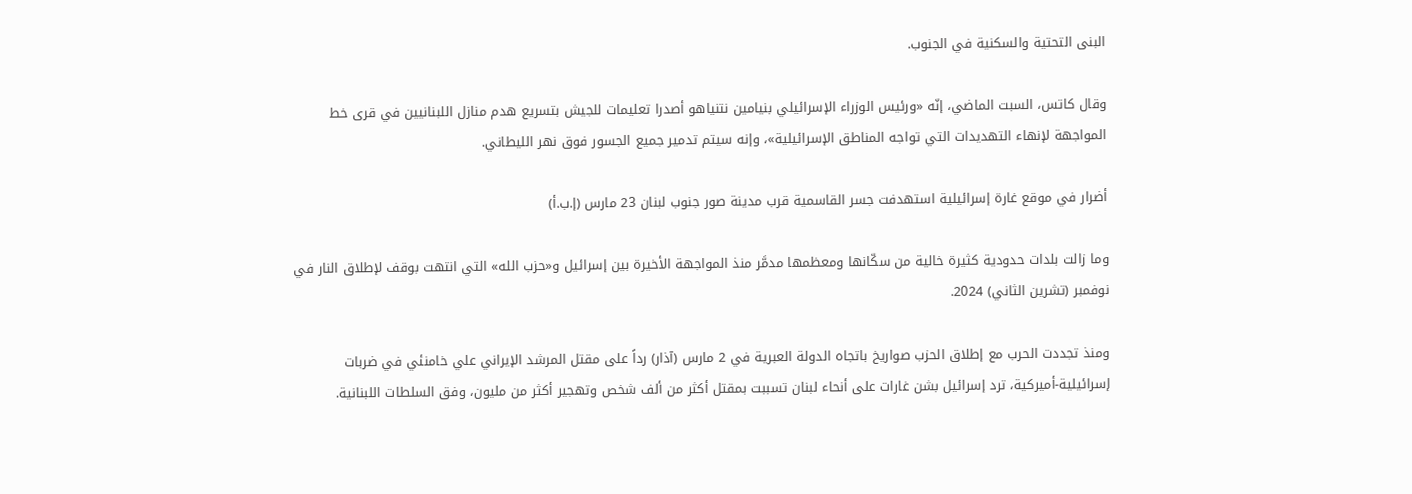البنى التحتية والسكنية في الجنوب.

وقال كاتس، السبت الماضي، إنّه «ورئيس الوزراء الإسرائيلي بنيامين نتنياهو أصدرا تعليمات للجيش بتسريع هدم منازل اللبنانيين في قرى خط المواجهة لإنهاء التهديدات التي تواجه المناطق الإسرائيلية»، وإنه سيتم تدمير جميع الجسور فوق نهر الليطاني.

أضرار في موقع غارة إسرائيلية استهدفت جسر القاسمية قرب مدينة صور جنوب لبنان 23 مارس (إ.ب.أ)

وما زالت بلدات حدودية كثيرة خالية من سكّانها ومعظمها مدمَّر منذ المواجهة الأخيرة بين إسرائيل و«حزب الله» التي انتهت بوقف لإطلاق النار في نوفمبر (تشرين الثاني) 2024.

ومنذ تجددت الحرب مع إطلاق الحزب صواريخ باتجاه الدولة العبرية في 2 مارس (آذار) رداً على مقتل المرشد الإيراني علي خامنئي في ضربات إسرائيلية-أميركية، ترد إسرائيل بشن غارات على أنحاء لبنان تسببت بمقتل أكثر من ألف شخص وتهجير أكثر من مليون، وفق السلطات اللبنانية.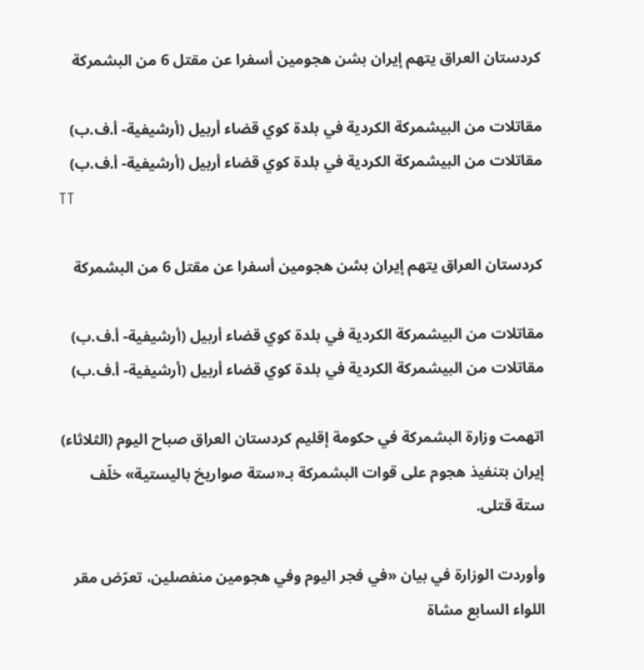كردستان العراق يتهم إيران بشن هجومين أسفرا عن مقتل 6 من البشمركة

مقاتلات من البيشمركة الكردية في بلدة كوي قضاء أربيل (أرشيفية- أ.ف.ب)
مقاتلات من البيشمركة الكردية في بلدة كوي قضاء أربيل (أرشيفية- أ.ف.ب)
TT

كردستان العراق يتهم إيران بشن هجومين أسفرا عن مقتل 6 من البشمركة

مقاتلات من البيشمركة الكردية في بلدة كوي قضاء أربيل (أرشيفية- أ.ف.ب)
مقاتلات من البيشمركة الكردية في بلدة كوي قضاء أربيل (أرشيفية- أ.ف.ب)

اتهمت وزارة البشمركة في حكومة إقليم كردستان العراق صباح اليوم (الثلاثاء) إيران بتنفيذ هجوم على قوات البشمركة بـ«ستة صواريخ باليستية» خلّف ستة قتلى.

وأوردت الوزارة في بيان «في فجر اليوم وفي هجومين منفصلين، تعرّض مقر اللواء السابع مشاة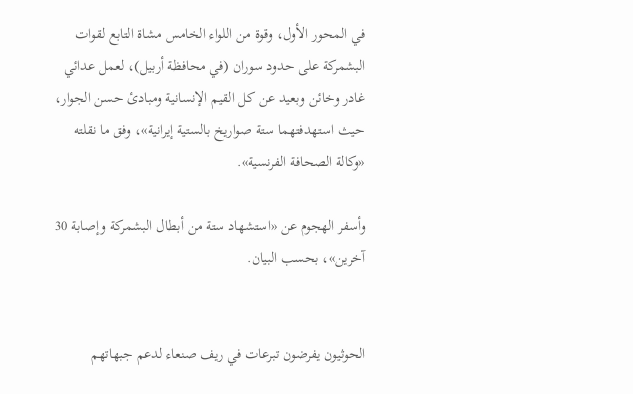في المحور الأول، وقوة من اللواء الخامس مشاة التابع لقوات البشمركة على حدود سوران (في محافظة أربيل)، لعمل عدائي غادر وخائن وبعيد عن كل القيم الإنسانية ومبادئ حسن الجوار، حيث استهدفتهما ستة صواريخ بالستية إيرانية»، وفق ما نقلته «وكالة الصحافة الفرنسية».

وأسفر الهجوم عن «استشهاد ستة من أبطال البشمركة وإصابة 30 آخرين»، بحسب البيان.


الحوثيون يفرضون تبرعات في ريف صنعاء لدعم جبهاتهم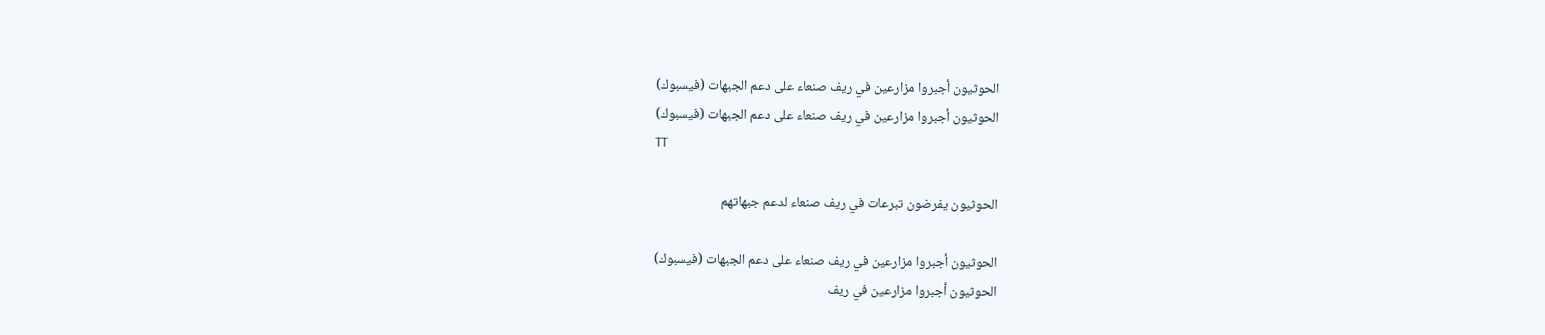الحوثيون أجبروا مزارعين في ريف صنعاء على دعم الجبهات (فيسبوك)
الحوثيون أجبروا مزارعين في ريف صنعاء على دعم الجبهات (فيسبوك)
TT

الحوثيون يفرضون تبرعات في ريف صنعاء لدعم جبهاتهم

الحوثيون أجبروا مزارعين في ريف صنعاء على دعم الجبهات (فيسبوك)
الحوثيون أجبروا مزارعين في ريف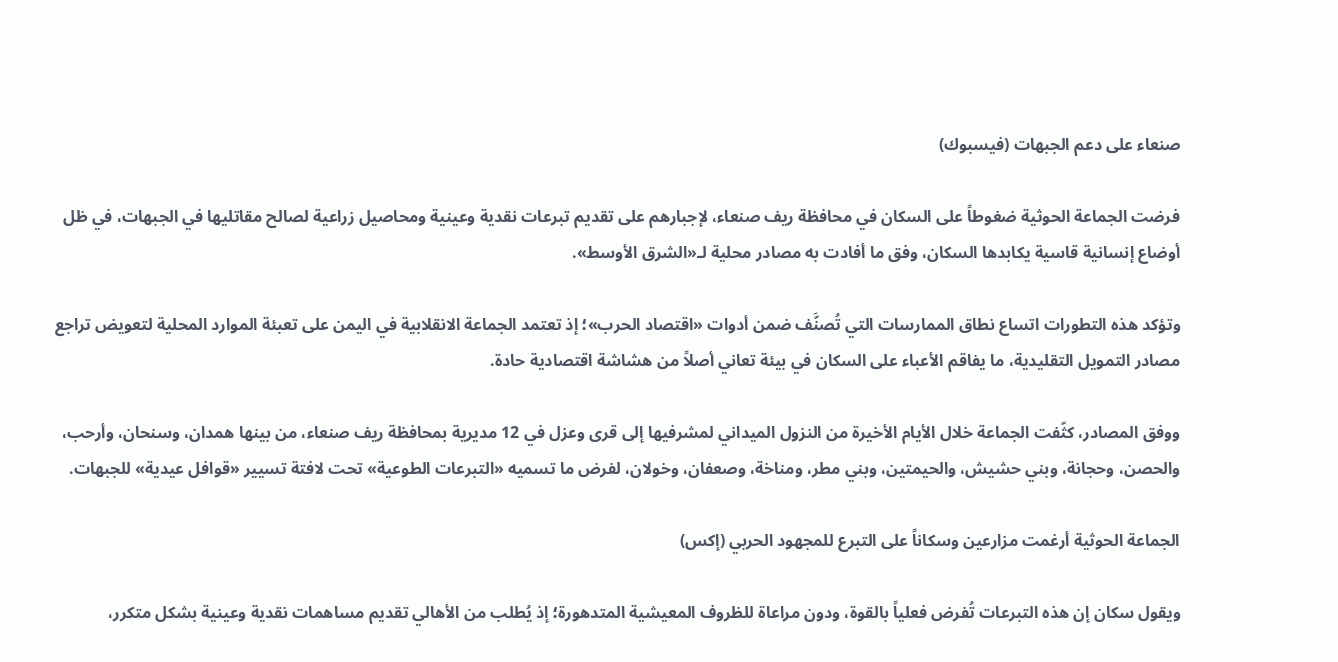صنعاء على دعم الجبهات (فيسبوك)

فرضت الجماعة الحوثية ضغوطاً على السكان في محافظة ريف صنعاء، لإجبارهم على تقديم تبرعات نقدية وعينية ومحاصيل زراعية لصالح مقاتليها في الجبهات، في ظل أوضاع إنسانية قاسية يكابدها السكان، وفق ما أفادت به مصادر محلية لـ«الشرق الأوسط».

وتؤكد هذه التطورات اتساع نطاق الممارسات التي تُصنَّف ضمن أدوات «اقتصاد الحرب»؛ إذ تعتمد الجماعة الانقلابية في اليمن على تعبئة الموارد المحلية لتعويض تراجع مصادر التمويل التقليدية، ما يفاقم الأعباء على السكان في بيئة تعاني أصلاً من هشاشة اقتصادية حادة.

ووفق المصادر، كثّفت الجماعة خلال الأيام الأخيرة من النزول الميداني لمشرفيها إلى قرى وعزل في 12 مديرية بمحافظة ريف صنعاء، من بينها همدان، وسنحان، وأرحب، والحصن، وحجانة، وبني حشيش، والحيمتين، وبني مطر، ومناخة، وصعفان، وخولان، لفرض ما تسميه «التبرعات الطوعية» تحت لافتة تسيير «قوافل عيدية» للجبهات.

الجماعة الحوثية أرغمت مزارعين وسكاناً على التبرع للمجهود الحربي (إكس)

ويقول سكان إن هذه التبرعات تُفرض فعلياً بالقوة، ودون مراعاة للظروف المعيشية المتدهورة؛ إذ يُطلب من الأهالي تقديم مساهمات نقدية وعينية بشكل متكرر،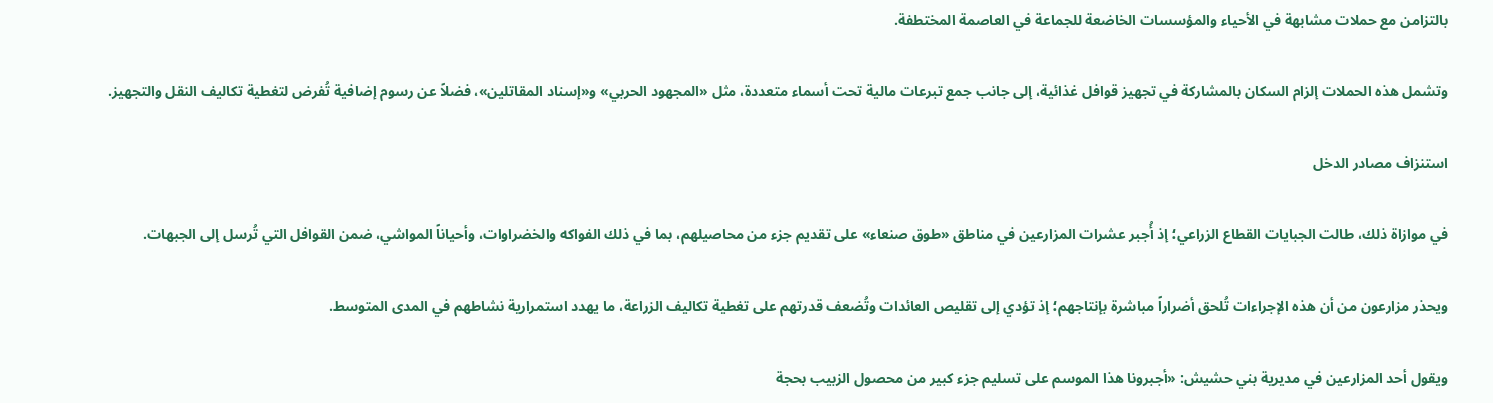بالتزامن مع حملات مشابهة في الأحياء والمؤسسات الخاضعة للجماعة في العاصمة المختطفة.

وتشمل هذه الحملات إلزام السكان بالمشاركة في تجهيز قوافل غذائية، إلى جانب جمع تبرعات مالية تحت أسماء متعددة، مثل «المجهود الحربي» و«إسناد المقاتلين»، فضلاً عن رسوم إضافية تُفرض لتغطية تكاليف النقل والتجهيز.

استنزاف مصادر الدخل

في موازاة ذلك، طالت الجبايات القطاع الزراعي؛ إذ أُجبر عشرات المزارعين في مناطق «طوق صنعاء» على تقديم جزء من محاصيلهم، بما في ذلك الفواكه والخضراوات، وأحياناً المواشي، ضمن القوافل التي تُرسل إلى الجبهات.

ويحذر مزارعون من أن هذه الإجراءات تُلحق أضراراً مباشرة بإنتاجهم؛ إذ تؤدي إلى تقليص العائدات وتُضعف قدرتهم على تغطية تكاليف الزراعة، ما يهدد استمرارية نشاطهم في المدى المتوسط.

ويقول أحد المزارعين في مديرية بني حشيش: «أجبرونا هذا الموسم على تسليم جزء كبير من محصول الزبيب بحجة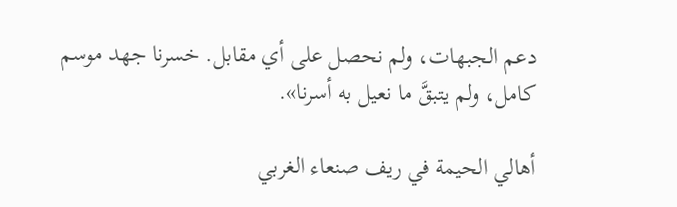دعم الجبهات، ولم نحصل على أي مقابل. خسرنا جهد موسم كامل، ولم يتبقَّ ما نعيل به أسرنا».

أهالي الحيمة في ريف صنعاء الغربي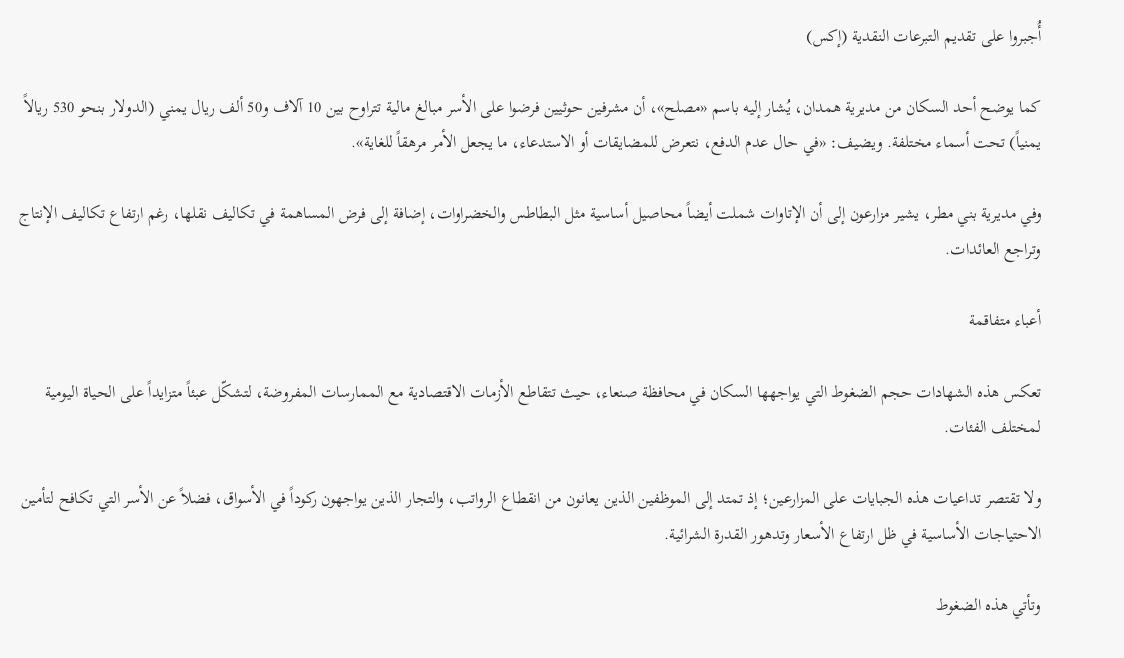أُجبروا على تقديم التبرعات النقدية (إكس)

كما يوضح أحد السكان من مديرية همدان، يُشار إليه باسم «مصلح»، أن مشرفين حوثيين فرضوا على الأسر مبالغ مالية تتراوح بين 10 آلاف و50 ألف ريال يمني (الدولار بنحو 530 ريالاً يمنياً) تحت أسماء مختلفة. ويضيف: «في حال عدم الدفع، نتعرض للمضايقات أو الاستدعاء، ما يجعل الأمر مرهقاً للغاية».

وفي مديرية بني مطر، يشير مزارعون إلى أن الإتاوات شملت أيضاً محاصيل أساسية مثل البطاطس والخضراوات، إضافة إلى فرض المساهمة في تكاليف نقلها، رغم ارتفاع تكاليف الإنتاج وتراجع العائدات.

أعباء متفاقمة

تعكس هذه الشهادات حجم الضغوط التي يواجهها السكان في محافظة صنعاء، حيث تتقاطع الأزمات الاقتصادية مع الممارسات المفروضة، لتشكّل عبئاً متزايداً على الحياة اليومية لمختلف الفئات.

ولا تقتصر تداعيات هذه الجبايات على المزارعين؛ إذ تمتد إلى الموظفين الذين يعانون من انقطاع الرواتب، والتجار الذين يواجهون ركوداً في الأسواق، فضلاً عن الأسر التي تكافح لتأمين الاحتياجات الأساسية في ظل ارتفاع الأسعار وتدهور القدرة الشرائية.

وتأتي هذه الضغوط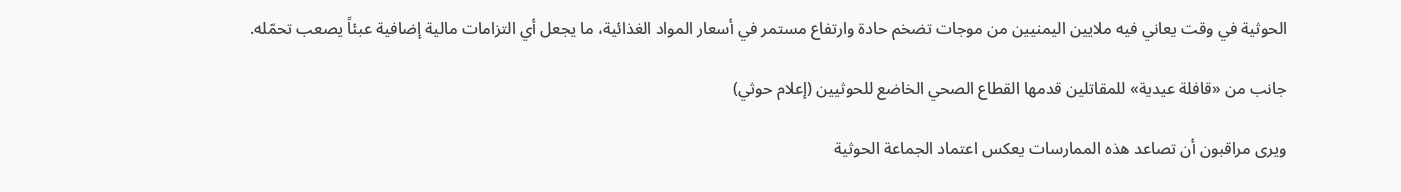الحوثية في وقت يعاني فيه ملايين اليمنيين من موجات تضخم حادة وارتفاع مستمر في أسعار المواد الغذائية، ما يجعل أي التزامات مالية إضافية عبئاً يصعب تحمّله.

جانب من «قافلة عيدية» للمقاتلين قدمها القطاع الصحي الخاضع للحوثيين (إعلام حوثي)

ويرى مراقبون أن تصاعد هذه الممارسات يعكس اعتماد الجماعة الحوثية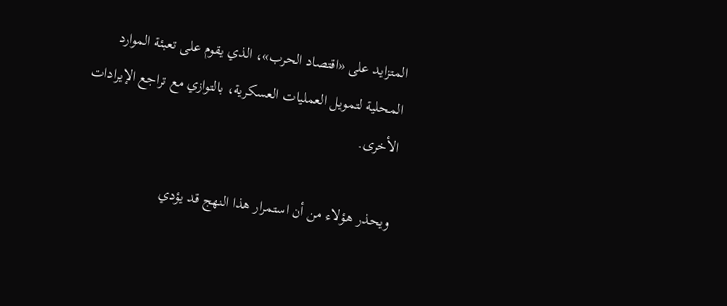المتزايد على «اقتصاد الحرب»، الذي يقوم على تعبئة الموارد المحلية لتمويل العمليات العسكرية، بالتوازي مع تراجع الإيرادات الأخرى.

ويحذر هؤلاء من أن استمرار هذا النهج قد يؤدي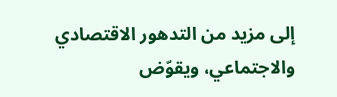إلى مزيد من التدهور الاقتصادي والاجتماعي، ويقوّض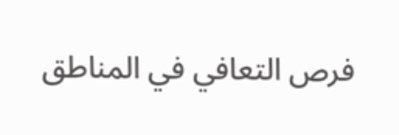فرص التعافي في المناطق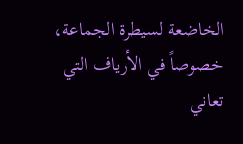الخاضعة لسيطرة الجماعة، خصوصاً في الأرياف التي تعاني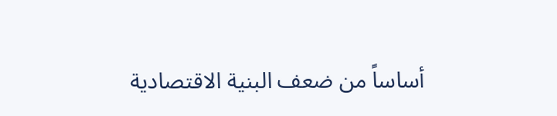أساساً من ضعف البنية الاقتصادية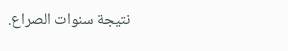نتيجة سنوات الصراع.